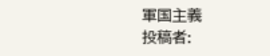軍国主義
投稿者: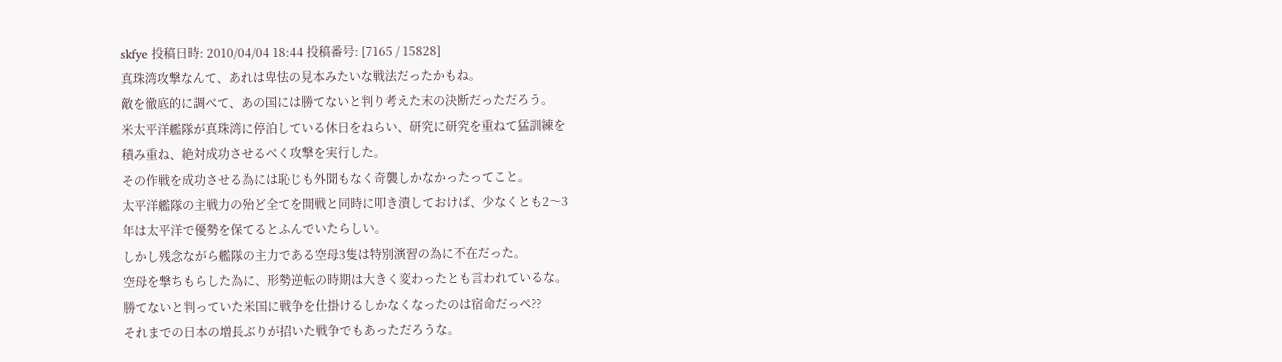skfye 投稿日時: 2010/04/04 18:44 投稿番号: [7165 / 15828]
真珠湾攻撃なんて、あれは卑怯の見本みたいな戦法だったかもね。
敵を徹底的に調べて、あの国には勝てないと判り考えた末の決断だっただろう。
米太平洋艦隊が真珠湾に停泊している休日をねらい、研究に研究を重ねて猛訓練を
積み重ね、絶対成功させるべく攻撃を実行した。
その作戦を成功させる為には恥じも外聞もなく奇襲しかなかったってこと。
太平洋艦隊の主戦力の殆ど全てを開戦と同時に叩き潰しておけば、少なくとも2〜3
年は太平洋で優勢を保てるとふんでいたらしい。
しかし残念ながら艦隊の主力である空母3隻は特別演習の為に不在だった。
空母を撃ちもらした為に、形勢逆転の時期は大きく変わったとも言われているな。
勝てないと判っていた米国に戦争を仕掛けるしかなくなったのは宿命だっぺ??
それまでの日本の増長ぶりが招いた戦争でもあっただろうな。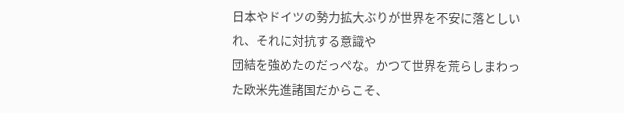日本やドイツの勢力拡大ぶりが世界を不安に落としいれ、それに対抗する意識や
団結を強めたのだっぺな。かつて世界を荒らしまわった欧米先進諸国だからこそ、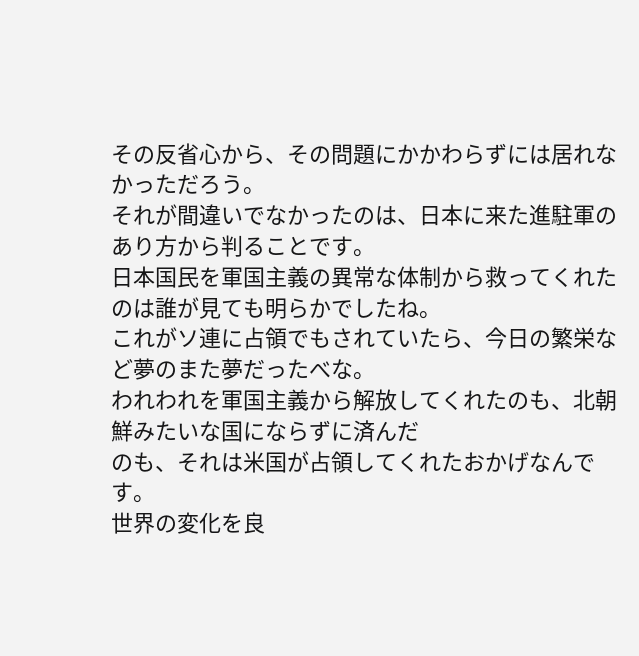その反省心から、その問題にかかわらずには居れなかっただろう。
それが間違いでなかったのは、日本に来た進駐軍のあり方から判ることです。
日本国民を軍国主義の異常な体制から救ってくれたのは誰が見ても明らかでしたね。
これがソ連に占領でもされていたら、今日の繁栄など夢のまた夢だったべな。
われわれを軍国主義から解放してくれたのも、北朝鮮みたいな国にならずに済んだ
のも、それは米国が占領してくれたおかげなんです。
世界の変化を良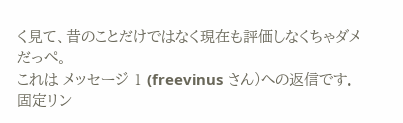く見て、昔のことだけではなく現在も評価しなくちゃダメだっぺ。
これは メッセージ 1 (freevinus さん)への返信です.
固定リン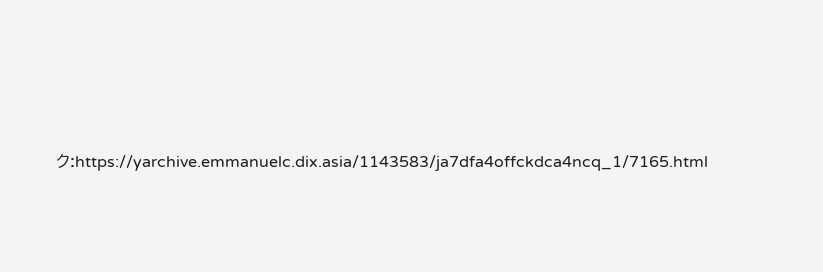ク:https://yarchive.emmanuelc.dix.asia/1143583/ja7dfa4offckdca4ncq_1/7165.html